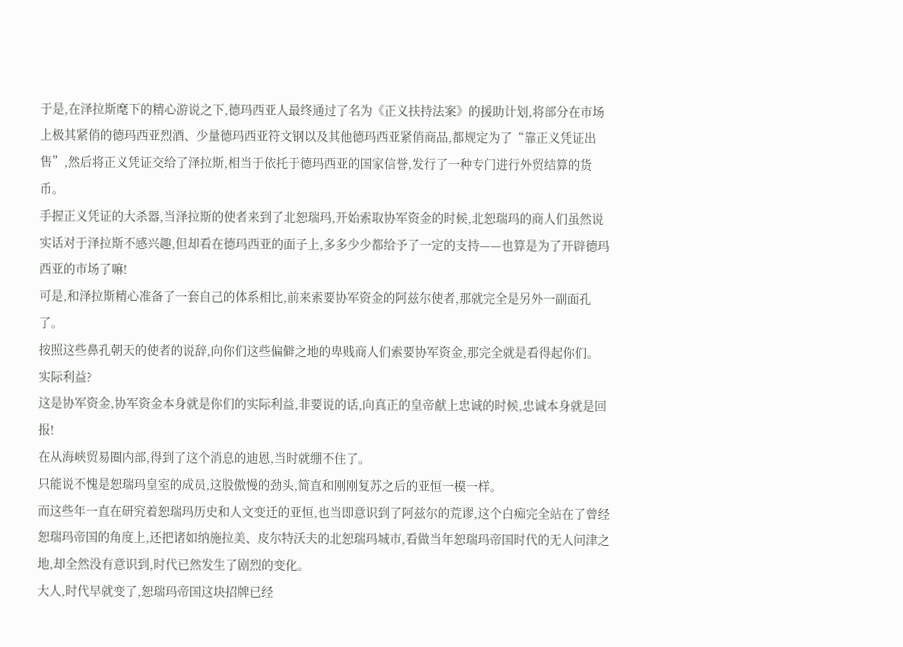于是,在泽拉斯麾下的精心游说之下,德玛西亚人最终通过了名为《正义扶持法案》的援助计划,将部分在市场上极其紧俏的德玛西亚烈酒、少量德玛西亚符文钢以及其他德玛西亚紧俏商品,都规定为了“靠正义凭证出售”,然后将正义凭证交给了泽拉斯,相当于依托于德玛西亚的国家信誉,发行了一种专门进行外贸结算的货币。
手握正义凭证的大杀器,当泽拉斯的使者来到了北恕瑞玛,开始索取协军资金的时候,北恕瑞玛的商人们虽然说实话对于泽拉斯不感兴趣,但却看在德玛西亚的面子上,多多少少都给予了一定的支持——也算是为了开辟德玛西亚的市场了嘛!
可是,和泽拉斯精心准备了一套自己的体系相比,前来索要协军资金的阿兹尔使者,那就完全是另外一副面孔了。
按照这些鼻孔朝天的使者的说辞,向你们这些偏僻之地的卑贱商人们索要协军资金,那完全就是看得起你们。
实际利益?
这是协军资金,协军资金本身就是你们的实际利益,非要说的话,向真正的皇帝献上忠诚的时候,忠诚本身就是回报!
在从海峡贸易圈内部,得到了这个消息的迪恩,当时就绷不住了。
只能说不愧是恕瑞玛皇室的成员,这股傲慢的劲头,简直和刚刚复苏之后的亚恒一模一样。
而这些年一直在研究着恕瑞玛历史和人文变迁的亚恒,也当即意识到了阿兹尔的荒谬,这个白痴完全站在了曾经恕瑞玛帝国的角度上,还把诸如纳施拉美、皮尔特沃夫的北恕瑞玛城市,看做当年恕瑞玛帝国时代的无人问津之地,却全然没有意识到,时代已然发生了剧烈的变化。
大人,时代早就变了,恕瑞玛帝国这块招牌已经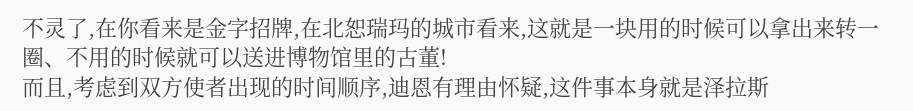不灵了,在你看来是金字招牌,在北恕瑞玛的城市看来,这就是一块用的时候可以拿出来转一圈、不用的时候就可以送进博物馆里的古董!
而且,考虑到双方使者出现的时间顺序,迪恩有理由怀疑,这件事本身就是泽拉斯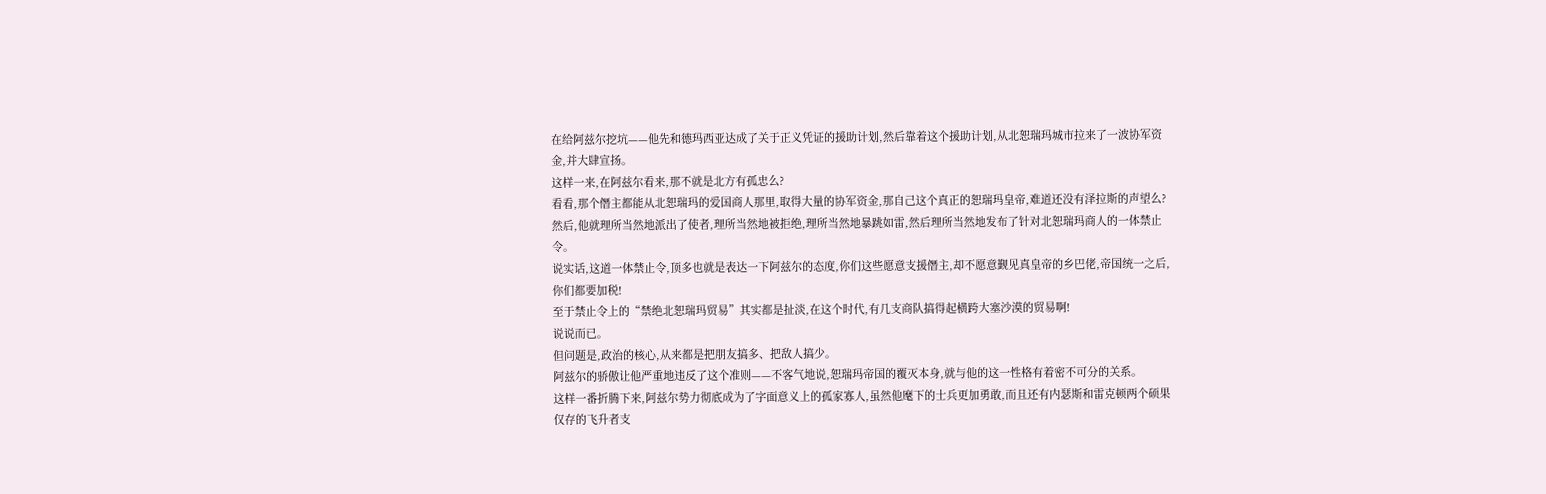在给阿兹尔挖坑——他先和德玛西亚达成了关于正义凭证的援助计划,然后靠着这个援助计划,从北恕瑞玛城市拉来了一波协军资金,并大肆宣扬。
这样一来,在阿兹尔看来,那不就是北方有孤忠么?
看看,那个僭主都能从北恕瑞玛的爱国商人那里,取得大量的协军资金,那自己这个真正的恕瑞玛皇帝,难道还没有泽拉斯的声望么?
然后,他就理所当然地派出了使者,理所当然地被拒绝,理所当然地暴跳如雷,然后理所当然地发布了针对北恕瑞玛商人的一体禁止令。
说实话,这道一体禁止令,顶多也就是表达一下阿兹尔的态度,你们这些愿意支援僭主,却不愿意觐见真皇帝的乡巴佬,帝国统一之后,你们都要加税!
至于禁止令上的“禁绝北恕瑞玛贸易”其实都是扯淡,在这个时代,有几支商队搞得起横跨大塞沙漠的贸易啊!
说说而已。
但问题是,政治的核心,从来都是把朋友搞多、把敌人搞少。
阿兹尔的骄傲让他严重地违反了这个准则——不客气地说,恕瑞玛帝国的覆灭本身,就与他的这一性格有着密不可分的关系。
这样一番折腾下来,阿兹尔势力彻底成为了字面意义上的孤家寡人,虽然他麾下的士兵更加勇敢,而且还有内瑟斯和雷克顿两个硕果仅存的飞升者支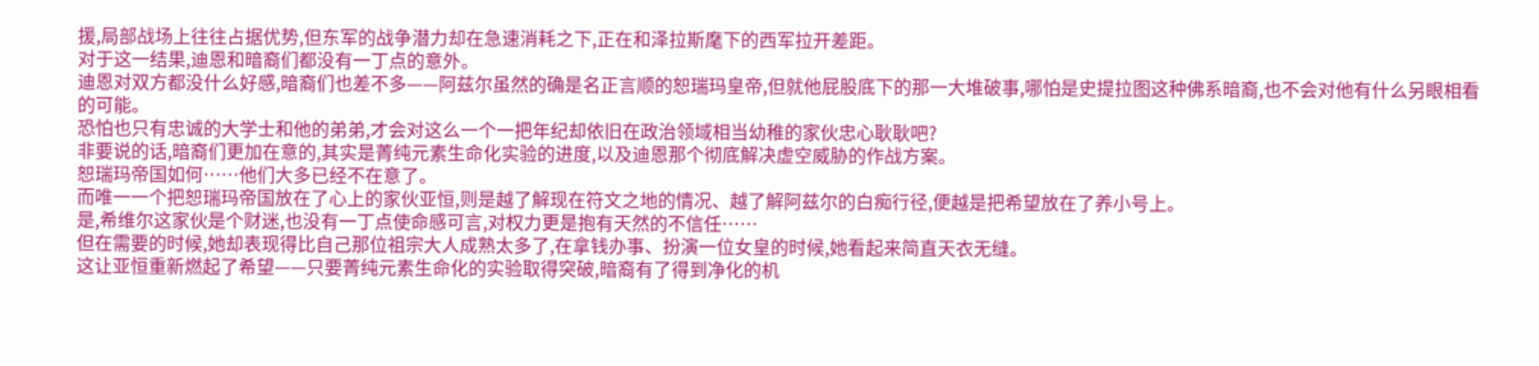援,局部战场上往往占据优势,但东军的战争潜力却在急速消耗之下,正在和泽拉斯麾下的西军拉开差距。
对于这一结果,迪恩和暗裔们都没有一丁点的意外。
迪恩对双方都没什么好感,暗裔们也差不多——阿兹尔虽然的确是名正言顺的恕瑞玛皇帝,但就他屁股底下的那一大堆破事,哪怕是史提拉图这种佛系暗裔,也不会对他有什么另眼相看的可能。
恐怕也只有忠诚的大学士和他的弟弟,才会对这么一个一把年纪却依旧在政治领域相当幼稚的家伙忠心耿耿吧?
非要说的话,暗裔们更加在意的,其实是菁纯元素生命化实验的进度,以及迪恩那个彻底解决虚空威胁的作战方案。
恕瑞玛帝国如何……他们大多已经不在意了。
而唯一一个把恕瑞玛帝国放在了心上的家伙亚恒,则是越了解现在符文之地的情况、越了解阿兹尔的白痴行径,便越是把希望放在了养小号上。
是,希维尔这家伙是个财迷,也没有一丁点使命感可言,对权力更是抱有天然的不信任……
但在需要的时候,她却表现得比自己那位祖宗大人成熟太多了,在拿钱办事、扮演一位女皇的时候,她看起来简直天衣无缝。
这让亚恒重新燃起了希望——只要菁纯元素生命化的实验取得突破,暗裔有了得到净化的机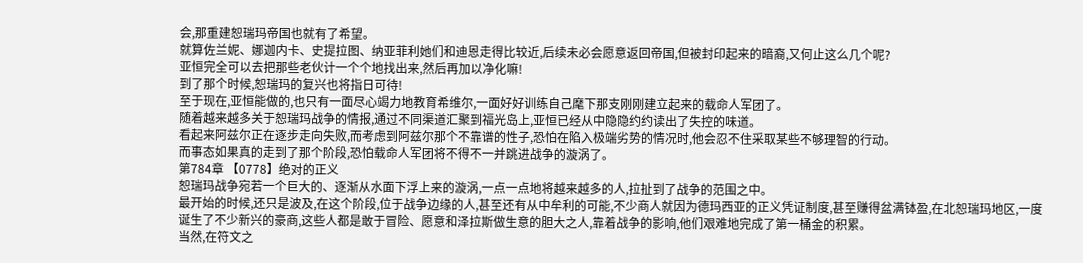会,那重建恕瑞玛帝国也就有了希望。
就算佐兰妮、娜迦内卡、史提拉图、纳亚菲利她们和迪恩走得比较近,后续未必会愿意返回帝国,但被封印起来的暗裔,又何止这么几个呢?
亚恒完全可以去把那些老伙计一个个地找出来,然后再加以净化嘛!
到了那个时候,恕瑞玛的复兴也将指日可待!
至于现在,亚恒能做的,也只有一面尽心竭力地教育希维尔,一面好好训练自己麾下那支刚刚建立起来的载命人军团了。
随着越来越多关于恕瑞玛战争的情报,通过不同渠道汇聚到福光岛上,亚恒已经从中隐隐约约读出了失控的味道。
看起来阿兹尔正在逐步走向失败,而考虑到阿兹尔那个不靠谱的性子,恐怕在陷入极端劣势的情况时,他会忍不住采取某些不够理智的行动。
而事态如果真的走到了那个阶段,恐怕载命人军团将不得不一并跳进战争的漩涡了。
第784章 【0778】绝对的正义
恕瑞玛战争宛若一个巨大的、逐渐从水面下浮上来的漩涡,一点一点地将越来越多的人,拉扯到了战争的范围之中。
最开始的时候,还只是波及,在这个阶段,位于战争边缘的人,甚至还有从中牟利的可能,不少商人就因为德玛西亚的正义凭证制度,甚至赚得盆满钵盈,在北恕瑞玛地区,一度诞生了不少新兴的豪商,这些人都是敢于冒险、愿意和泽拉斯做生意的胆大之人,靠着战争的影响,他们艰难地完成了第一桶金的积累。
当然,在符文之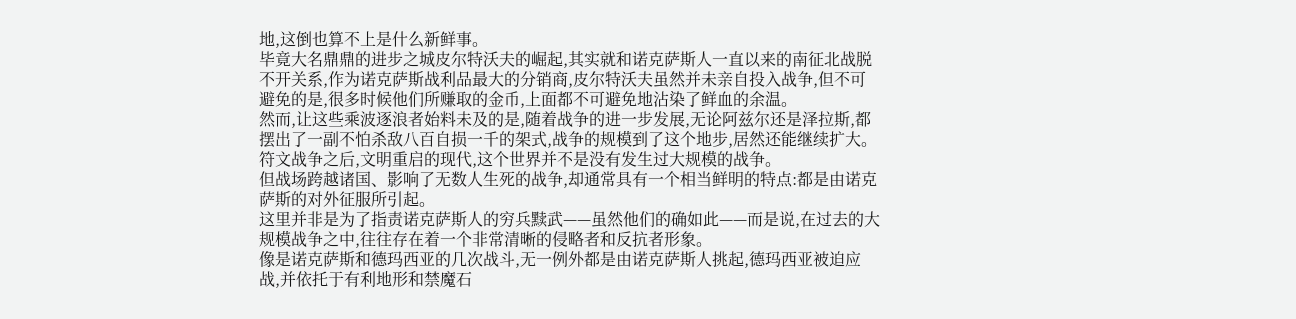地,这倒也算不上是什么新鲜事。
毕竟大名鼎鼎的进步之城皮尔特沃夫的崛起,其实就和诺克萨斯人一直以来的南征北战脱不开关系,作为诺克萨斯战利品最大的分销商,皮尔特沃夫虽然并未亲自投入战争,但不可避免的是,很多时候他们所赚取的金币,上面都不可避免地沾染了鲜血的余温。
然而,让这些乘波逐浪者始料未及的是,随着战争的进一步发展,无论阿兹尔还是泽拉斯,都摆出了一副不怕杀敌八百自损一千的架式,战争的规模到了这个地步,居然还能继续扩大。
符文战争之后,文明重启的现代,这个世界并不是没有发生过大规模的战争。
但战场跨越诸国、影响了无数人生死的战争,却通常具有一个相当鲜明的特点:都是由诺克萨斯的对外征服所引起。
这里并非是为了指责诺克萨斯人的穷兵黩武——虽然他们的确如此——而是说,在过去的大规模战争之中,往往存在着一个非常清晰的侵略者和反抗者形象。
像是诺克萨斯和德玛西亚的几次战斗,无一例外都是由诺克萨斯人挑起,德玛西亚被迫应战,并依托于有利地形和禁魔石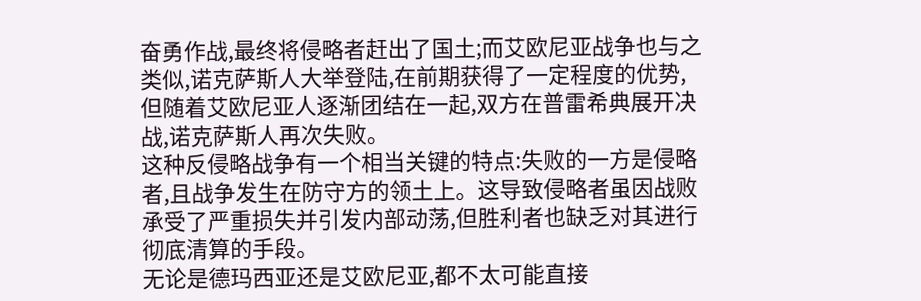奋勇作战,最终将侵略者赶出了国土;而艾欧尼亚战争也与之类似,诺克萨斯人大举登陆,在前期获得了一定程度的优势,但随着艾欧尼亚人逐渐团结在一起,双方在普雷希典展开决战,诺克萨斯人再次失败。
这种反侵略战争有一个相当关键的特点:失败的一方是侵略者,且战争发生在防守方的领土上。这导致侵略者虽因战败承受了严重损失并引发内部动荡,但胜利者也缺乏对其进行彻底清算的手段。
无论是德玛西亚还是艾欧尼亚,都不太可能直接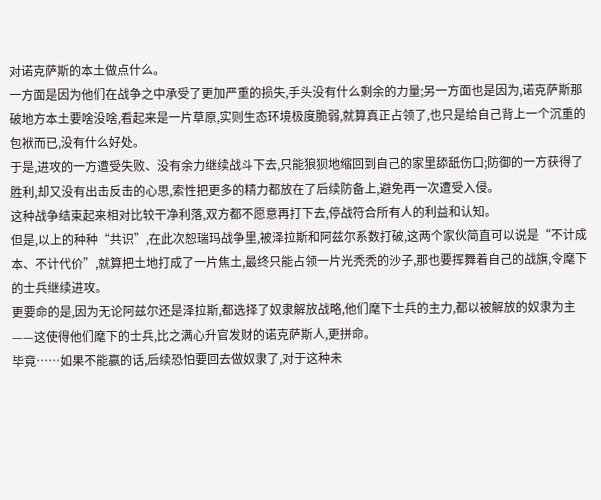对诺克萨斯的本土做点什么。
一方面是因为他们在战争之中承受了更加严重的损失,手头没有什么剩余的力量;另一方面也是因为,诺克萨斯那破地方本土要啥没啥,看起来是一片草原,实则生态环境极度脆弱,就算真正占领了,也只是给自己背上一个沉重的包袱而已,没有什么好处。
于是,进攻的一方遭受失败、没有余力继续战斗下去,只能狼狈地缩回到自己的家里舔舐伤口;防御的一方获得了胜利,却又没有出击反击的心思,索性把更多的精力都放在了后续防备上,避免再一次遭受入侵。
这种战争结束起来相对比较干净利落,双方都不愿意再打下去,停战符合所有人的利益和认知。
但是,以上的种种“共识”,在此次恕瑞玛战争里,被泽拉斯和阿兹尔系数打破,这两个家伙简直可以说是“不计成本、不计代价”,就算把土地打成了一片焦土,最终只能占领一片光秃秃的沙子,那也要挥舞着自己的战旗,令麾下的士兵继续进攻。
更要命的是,因为无论阿兹尔还是泽拉斯,都选择了奴隶解放战略,他们麾下士兵的主力,都以被解放的奴隶为主——这使得他们麾下的士兵,比之满心升官发财的诺克萨斯人,更拼命。
毕竟……如果不能赢的话,后续恐怕要回去做奴隶了,对于这种未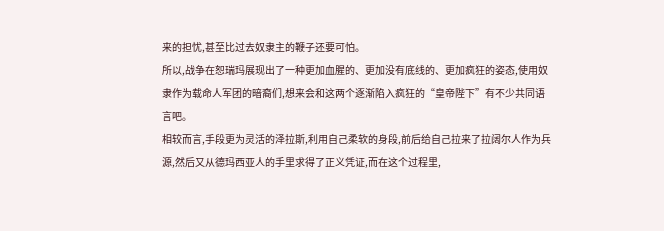来的担忧,甚至比过去奴隶主的鞭子还要可怕。
所以,战争在恕瑞玛展现出了一种更加血腥的、更加没有底线的、更加疯狂的姿态,使用奴隶作为载命人军团的暗裔们,想来会和这两个逐渐陷入疯狂的“皇帝陛下”有不少共同语言吧。
相较而言,手段更为灵活的泽拉斯,利用自己柔软的身段,前后给自己拉来了拉阔尔人作为兵源,然后又从德玛西亚人的手里求得了正义凭证,而在这个过程里,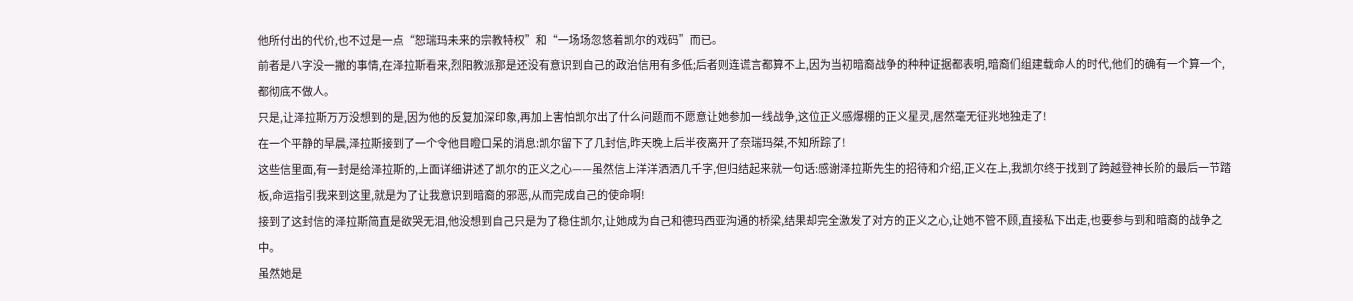他所付出的代价,也不过是一点“恕瑞玛未来的宗教特权”和“一场场忽悠着凯尔的戏码”而已。
前者是八字没一撇的事情,在泽拉斯看来,烈阳教派那是还没有意识到自己的政治信用有多低;后者则连谎言都算不上,因为当初暗裔战争的种种证据都表明,暗裔们组建载命人的时代,他们的确有一个算一个,都彻底不做人。
只是,让泽拉斯万万没想到的是,因为他的反复加深印象,再加上害怕凯尔出了什么问题而不愿意让她参加一线战争,这位正义感爆棚的正义星灵,居然毫无征兆地独走了!
在一个平静的早晨,泽拉斯接到了一个令他目瞪口呆的消息:凯尔留下了几封信,昨天晚上后半夜离开了奈瑞玛桀,不知所踪了!
这些信里面,有一封是给泽拉斯的,上面详细讲述了凯尔的正义之心——虽然信上洋洋洒洒几千字,但归结起来就一句话:感谢泽拉斯先生的招待和介绍,正义在上,我凯尔终于找到了跨越登神长阶的最后一节踏板,命运指引我来到这里,就是为了让我意识到暗裔的邪恶,从而完成自己的使命啊!
接到了这封信的泽拉斯简直是欲哭无泪,他没想到自己只是为了稳住凯尔,让她成为自己和德玛西亚沟通的桥梁,结果却完全激发了对方的正义之心,让她不管不顾,直接私下出走,也要参与到和暗裔的战争之中。
虽然她是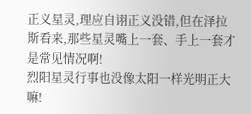正义星灵,理应自诩正义没错,但在泽拉斯看来,那些星灵嘴上一套、手上一套才是常见情况啊!
烈阳星灵行事也没像太阳一样光明正大嘛!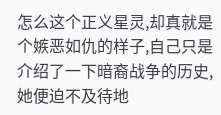怎么这个正义星灵,却真就是个嫉恶如仇的样子,自己只是介绍了一下暗裔战争的历史,她便迫不及待地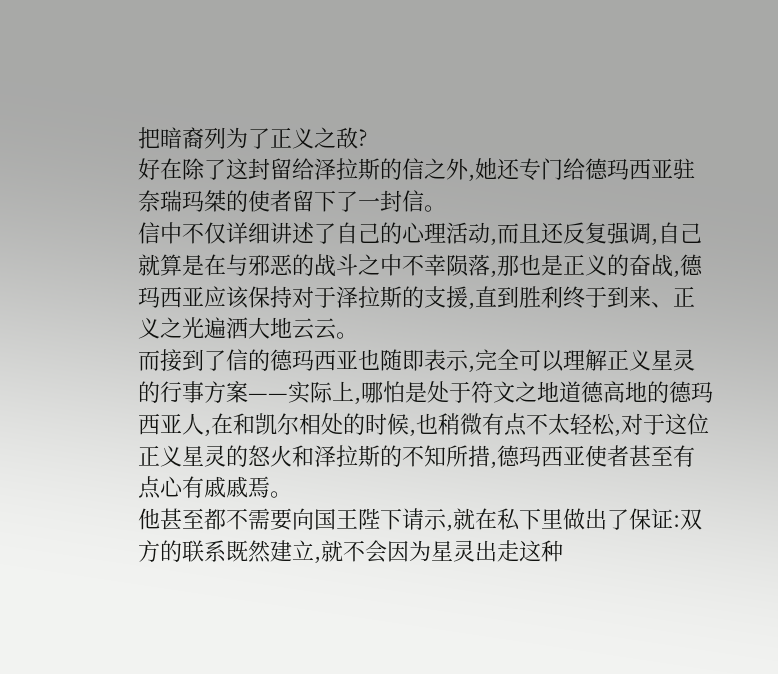把暗裔列为了正义之敌?
好在除了这封留给泽拉斯的信之外,她还专门给德玛西亚驻奈瑞玛桀的使者留下了一封信。
信中不仅详细讲述了自己的心理活动,而且还反复强调,自己就算是在与邪恶的战斗之中不幸陨落,那也是正义的奋战,德玛西亚应该保持对于泽拉斯的支援,直到胜利终于到来、正义之光遍洒大地云云。
而接到了信的德玛西亚也随即表示,完全可以理解正义星灵的行事方案——实际上,哪怕是处于符文之地道德高地的德玛西亚人,在和凯尔相处的时候,也稍微有点不太轻松,对于这位正义星灵的怒火和泽拉斯的不知所措,德玛西亚使者甚至有点心有戚戚焉。
他甚至都不需要向国王陛下请示,就在私下里做出了保证:双方的联系既然建立,就不会因为星灵出走这种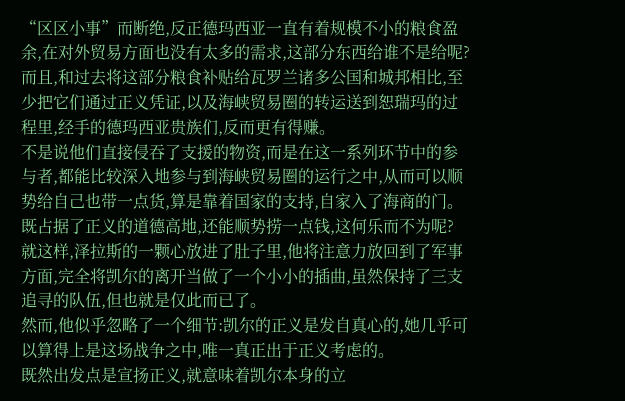“区区小事”而断绝,反正德玛西亚一直有着规模不小的粮食盈余,在对外贸易方面也没有太多的需求,这部分东西给谁不是给呢?
而且,和过去将这部分粮食补贴给瓦罗兰诸多公国和城邦相比,至少把它们通过正义凭证,以及海峡贸易圈的转运送到恕瑞玛的过程里,经手的德玛西亚贵族们,反而更有得赚。
不是说他们直接侵吞了支援的物资,而是在这一系列环节中的参与者,都能比较深入地参与到海峡贸易圈的运行之中,从而可以顺势给自己也带一点货,算是靠着国家的支持,自家入了海商的门。
既占据了正义的道德高地,还能顺势捞一点钱,这何乐而不为呢?
就这样,泽拉斯的一颗心放进了肚子里,他将注意力放回到了军事方面,完全将凯尔的离开当做了一个小小的插曲,虽然保持了三支追寻的队伍,但也就是仅此而已了。
然而,他似乎忽略了一个细节:凯尔的正义是发自真心的,她几乎可以算得上是这场战争之中,唯一真正出于正义考虑的。
既然出发点是宣扬正义,就意味着凯尔本身的立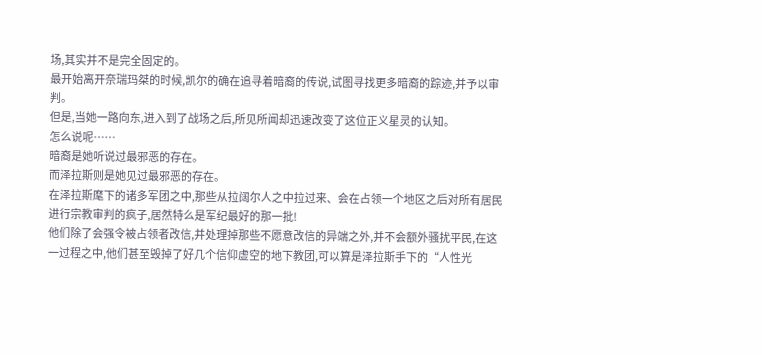场,其实并不是完全固定的。
最开始离开奈瑞玛桀的时候,凯尔的确在追寻着暗裔的传说,试图寻找更多暗裔的踪迹,并予以审判。
但是,当她一路向东,进入到了战场之后,所见所闻却迅速改变了这位正义星灵的认知。
怎么说呢……
暗裔是她听说过最邪恶的存在。
而泽拉斯则是她见过最邪恶的存在。
在泽拉斯麾下的诸多军团之中,那些从拉阔尔人之中拉过来、会在占领一个地区之后对所有居民进行宗教审判的疯子,居然特么是军纪最好的那一批!
他们除了会强令被占领者改信,并处理掉那些不愿意改信的异端之外,并不会额外骚扰平民,在这一过程之中,他们甚至毁掉了好几个信仰虚空的地下教团,可以算是泽拉斯手下的“人性光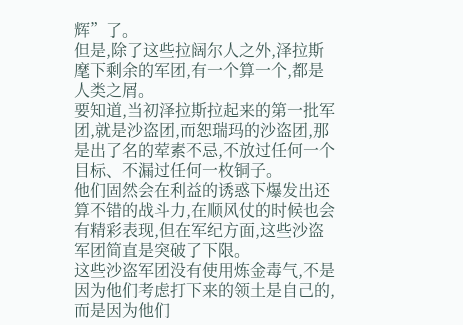辉”了。
但是,除了这些拉阔尔人之外,泽拉斯麾下剩余的军团,有一个算一个,都是人类之屑。
要知道,当初泽拉斯拉起来的第一批军团,就是沙盗团,而恕瑞玛的沙盗团,那是出了名的荤素不忌,不放过任何一个目标、不漏过任何一枚铜子。
他们固然会在利益的诱惑下爆发出还算不错的战斗力,在顺风仗的时候也会有精彩表现,但在军纪方面,这些沙盗军团简直是突破了下限。
这些沙盗军团没有使用炼金毒气,不是因为他们考虑打下来的领土是自己的,而是因为他们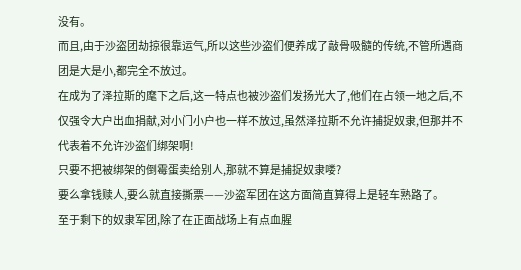没有。
而且,由于沙盗团劫掠很靠运气,所以这些沙盗们便养成了敲骨吸髓的传统,不管所遇商团是大是小,都完全不放过。
在成为了泽拉斯的麾下之后,这一特点也被沙盗们发扬光大了,他们在占领一地之后,不仅强令大户出血捐献,对小门小户也一样不放过,虽然泽拉斯不允许捕捉奴隶,但那并不代表着不允许沙盗们绑架啊!
只要不把被绑架的倒霉蛋卖给别人,那就不算是捕捉奴隶喽?
要么拿钱赎人,要么就直接撕票——沙盗军团在这方面简直算得上是轻车熟路了。
至于剩下的奴隶军团,除了在正面战场上有点血腥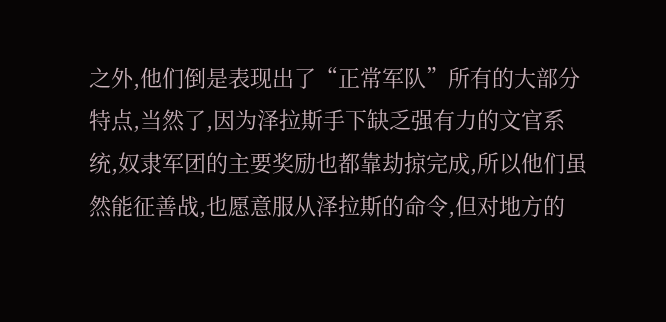之外,他们倒是表现出了“正常军队”所有的大部分特点,当然了,因为泽拉斯手下缺乏强有力的文官系统,奴隶军团的主要奖励也都靠劫掠完成,所以他们虽然能征善战,也愿意服从泽拉斯的命令,但对地方的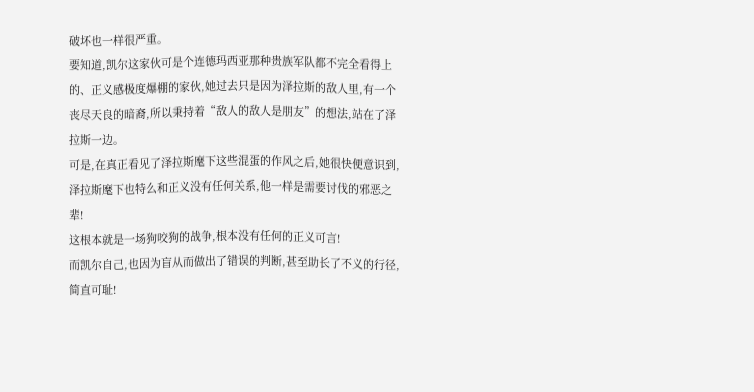破坏也一样很严重。
要知道,凯尔这家伙可是个连德玛西亚那种贵族军队都不完全看得上的、正义感极度爆棚的家伙,她过去只是因为泽拉斯的敌人里,有一个丧尽天良的暗裔,所以秉持着“敌人的敌人是朋友”的想法,站在了泽拉斯一边。
可是,在真正看见了泽拉斯麾下这些混蛋的作风之后,她很快便意识到,泽拉斯麾下也特么和正义没有任何关系,他一样是需要讨伐的邪恶之辈!
这根本就是一场狗咬狗的战争,根本没有任何的正义可言!
而凯尔自己,也因为盲从而做出了错误的判断,甚至助长了不义的行径,简直可耻!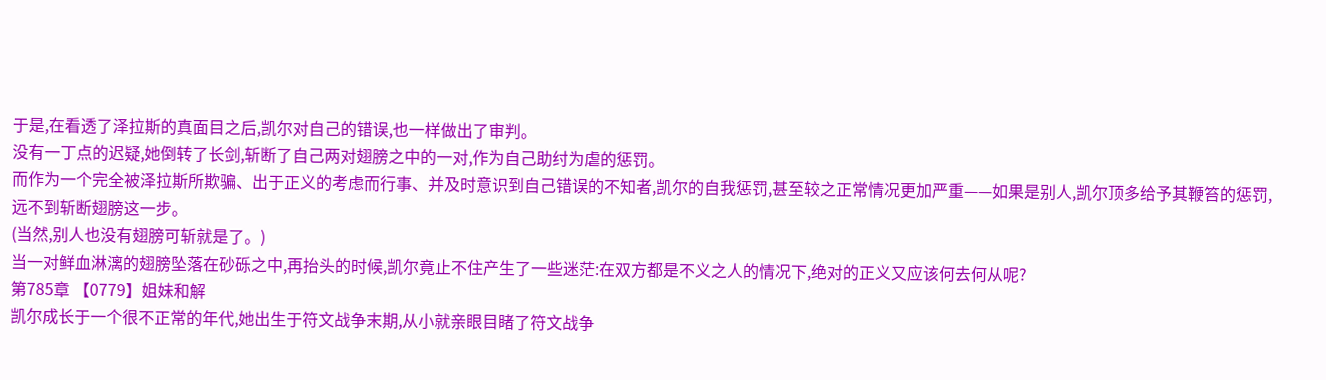于是,在看透了泽拉斯的真面目之后,凯尔对自己的错误,也一样做出了审判。
没有一丁点的迟疑,她倒转了长剑,斩断了自己两对翅膀之中的一对,作为自己助纣为虐的惩罚。
而作为一个完全被泽拉斯所欺骗、出于正义的考虑而行事、并及时意识到自己错误的不知者,凯尔的自我惩罚,甚至较之正常情况更加严重——如果是别人,凯尔顶多给予其鞭笞的惩罚,远不到斩断翅膀这一步。
(当然,别人也没有翅膀可斩就是了。)
当一对鲜血淋漓的翅膀坠落在砂砾之中,再抬头的时候,凯尔竟止不住产生了一些迷茫:在双方都是不义之人的情况下,绝对的正义又应该何去何从呢?
第785章 【0779】姐妹和解
凯尔成长于一个很不正常的年代,她出生于符文战争末期,从小就亲眼目睹了符文战争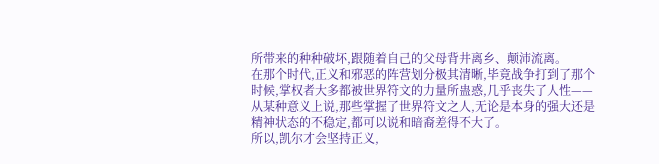所带来的种种破坏,跟随着自己的父母背井离乡、颠沛流离。
在那个时代,正义和邪恶的阵营划分极其清晰,毕竟战争打到了那个时候,掌权者大多都被世界符文的力量所蛊惑,几乎丧失了人性——从某种意义上说,那些掌握了世界符文之人,无论是本身的强大还是精神状态的不稳定,都可以说和暗裔差得不大了。
所以,凯尔才会坚持正义,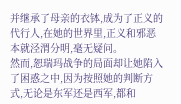并继承了母亲的衣钵,成为了正义的代行人,在她的世界里,正义和邪恶本就泾渭分明,毫无疑问。
然而,恕瑞玛战争的局面却让她陷入了困惑之中,因为按照她的判断方式,无论是东军还是西军,都和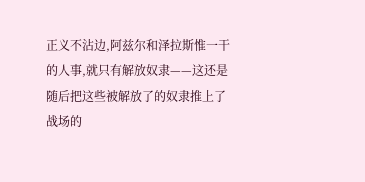正义不沾边,阿兹尔和泽拉斯惟一干的人事,就只有解放奴隶——这还是随后把这些被解放了的奴隶推上了战场的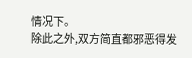情况下。
除此之外,双方简直都邪恶得发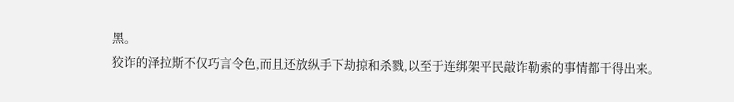黑。
狡诈的泽拉斯不仅巧言令色,而且还放纵手下劫掠和杀戮,以至于连绑架平民敲诈勒索的事情都干得出来。